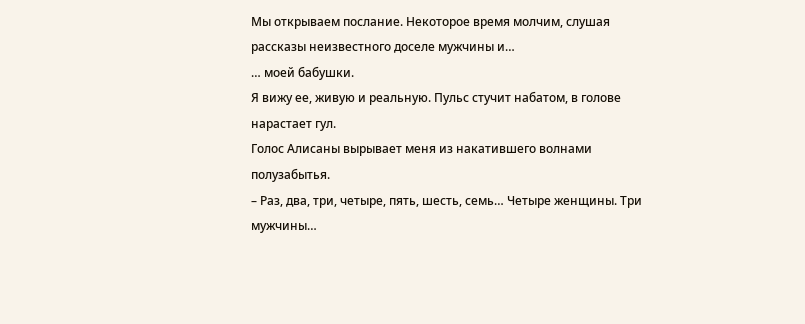Мы открываем послание. Некоторое время молчим, слушая рассказы неизвестного доселе мужчины и…
… моей бабушки.
Я вижу ее, живую и реальную. Пульс стучит набатом, в голове нарастает гул.
Голос Алисаны вырывает меня из накатившего волнами полузабытья.
– Раз, два, три, четыре, пять, шесть, семь… Четыре женщины. Три мужчины…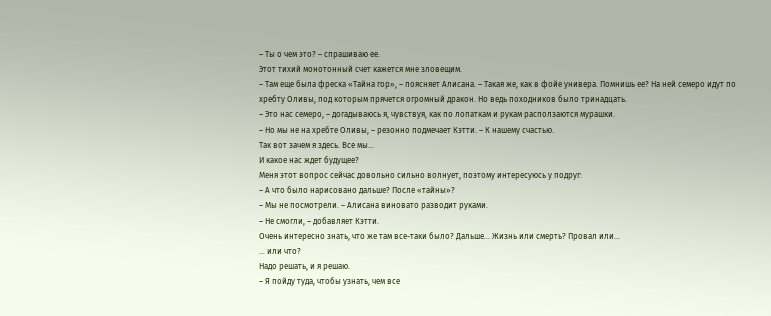– Ты о чем это? – спрашиваю ее.
Этот тихий монотонный счет кажется мне зловещим.
– Там еще была фреска «Тайна гор», – поясняет Алисана. – Такая же, как в фойе универа. Помнишь ее? На ней семеро идут по хребту Оливы, под которым прячется огромный дракон. Но ведь походников было тринадцать.
– Это нас семеро, – догадываюсь я, чувствуя, как по лопаткам и рукам расползаются мурашки.
– Но мы не на хребте Оливы, – резонно подмечает Кэтти. – К нашему счастью.
Так вот зачем я здесь. Все мы…
И какое нас ждет будущее?
Меня этот вопрос сейчас довольно сильно волнует, поэтому интересуюсь у подруг:
– А что было нарисовано дальше? После «тайны»?
– Мы не посмотрели. – Алисана виновато разводит руками.
– Не смогли, – добавляет Кэтти.
Очень интересно знать, что же там все-таки было? Дальше… Жизнь или смерть? Провал или…
… или что?
Надо решать, и я решаю.
– Я пойду туда, чтобы узнать, чем все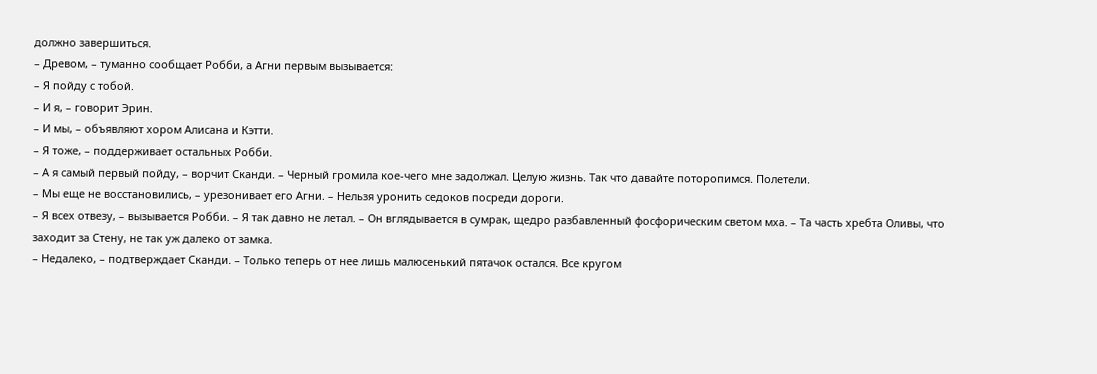должно завершиться.
– Древом, – туманно сообщает Робби, а Агни первым вызывается:
– Я пойду с тобой.
– И я, – говорит Эрин.
– И мы, – объявляют хором Алисана и Кэтти.
– Я тоже, – поддерживает остальных Робби.
– А я самый первый пойду, – ворчит Сканди. – Черный громила кое-чего мне задолжал. Целую жизнь. Так что давайте поторопимся. Полетели.
– Мы еще не восстановились, – урезонивает его Агни. – Нельзя уронить седоков посреди дороги.
– Я всех отвезу, – вызывается Робби. – Я так давно не летал. – Он вглядывается в сумрак, щедро разбавленный фосфорическим светом мха. – Та часть хребта Оливы, что заходит за Стену, не так уж далеко от замка.
– Недалеко, – подтверждает Сканди. – Только теперь от нее лишь малюсенький пятачок остался. Все кругом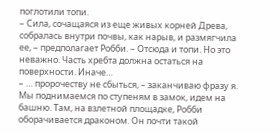поглотили топи.
– Сила, сочащаяся из еще живых корней Древа, собралась внутри почвы, как нарыв, и размягчила ее, – предполагает Робби. – Отсюда и топи. Но это неважно. Часть хребта должна остаться на поверхности. Иначе…
– … пророчеству не сбыться, – заканчиваю фразу я.
Мы поднимаемся по ступеням в замок, идем на башню. Там, на взлетной площадке, Робби оборачивается драконом. Он почти такой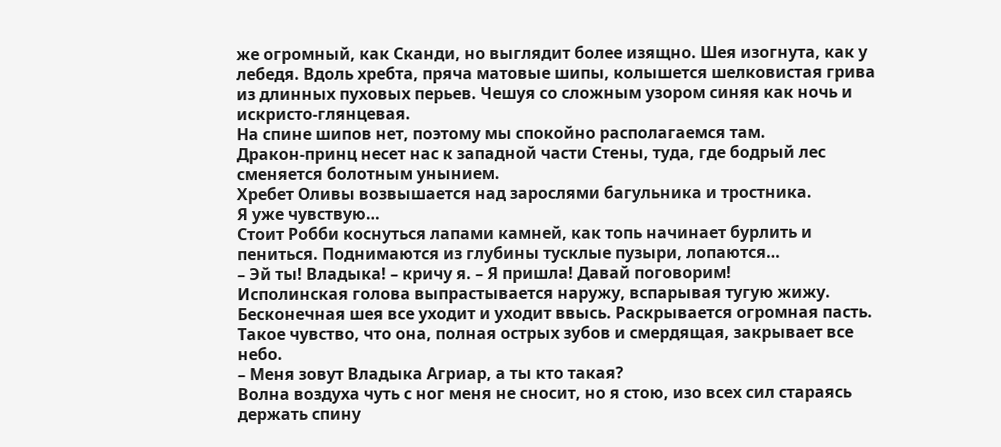же огромный, как Сканди, но выглядит более изящно. Шея изогнута, как у лебедя. Вдоль хребта, пряча матовые шипы, колышется шелковистая грива из длинных пуховых перьев. Чешуя со сложным узором синяя как ночь и искристо-глянцевая.
На спине шипов нет, поэтому мы спокойно располагаемся там.
Дракон-принц несет нас к западной части Стены, туда, где бодрый лес сменяется болотным унынием.
Хребет Оливы возвышается над зарослями багульника и тростника.
Я уже чувствую…
Стоит Робби коснуться лапами камней, как топь начинает бурлить и пениться. Поднимаются из глубины тусклые пузыри, лопаются…
– Эй ты! Владыка! – кричу я. – Я пришла! Давай поговорим!
Исполинская голова выпрастывается наружу, вспарывая тугую жижу. Бесконечная шея все уходит и уходит ввысь. Раскрывается огромная пасть. Такое чувство, что она, полная острых зубов и смердящая, закрывает все небо.
– Меня зовут Владыка Агриар, а ты кто такая?
Волна воздуха чуть с ног меня не сносит, но я стою, изо всех сил стараясь держать спину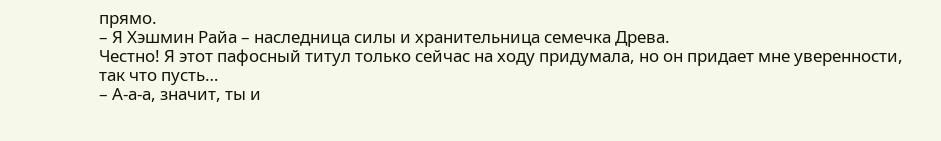прямо.
– Я Хэшмин Райа – наследница силы и хранительница семечка Древа.
Честно! Я этот пафосный титул только сейчас на ходу придумала, но он придает мне уверенности, так что пусть…
– А-а-а, значит, ты и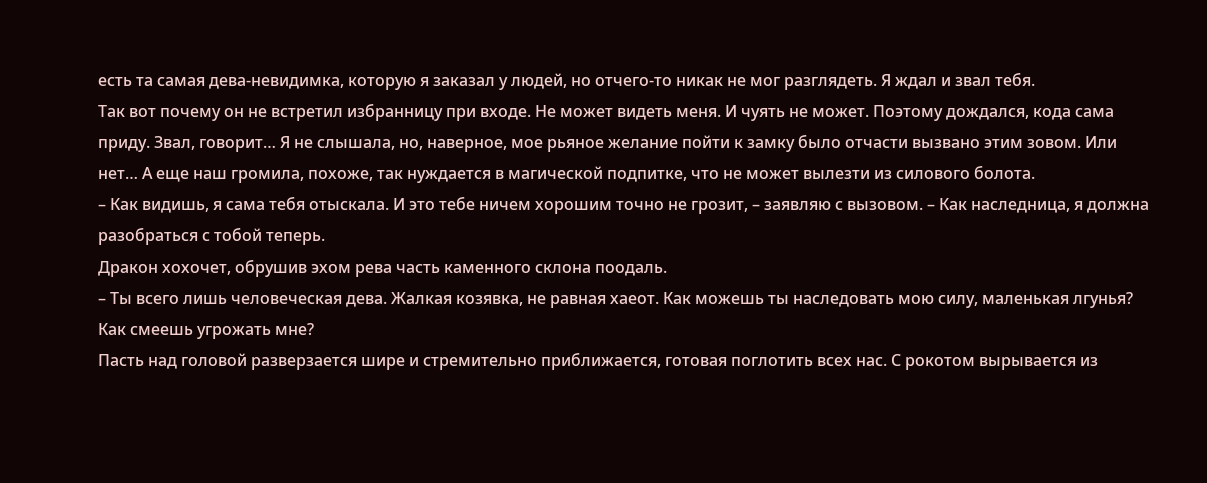есть та самая дева-невидимка, которую я заказал у людей, но отчего-то никак не мог разглядеть. Я ждал и звал тебя.
Так вот почему он не встретил избранницу при входе. Не может видеть меня. И чуять не может. Поэтому дождался, кода сама приду. Звал, говорит… Я не слышала, но, наверное, мое рьяное желание пойти к замку было отчасти вызвано этим зовом. Или нет… А еще наш громила, похоже, так нуждается в магической подпитке, что не может вылезти из силового болота.
– Как видишь, я сама тебя отыскала. И это тебе ничем хорошим точно не грозит, – заявляю с вызовом. – Как наследница, я должна разобраться с тобой теперь.
Дракон хохочет, обрушив эхом рева часть каменного склона поодаль.
– Ты всего лишь человеческая дева. Жалкая козявка, не равная хаеот. Как можешь ты наследовать мою силу, маленькая лгунья? Как смеешь угрожать мне?
Пасть над головой разверзается шире и стремительно приближается, готовая поглотить всех нас. С рокотом вырывается из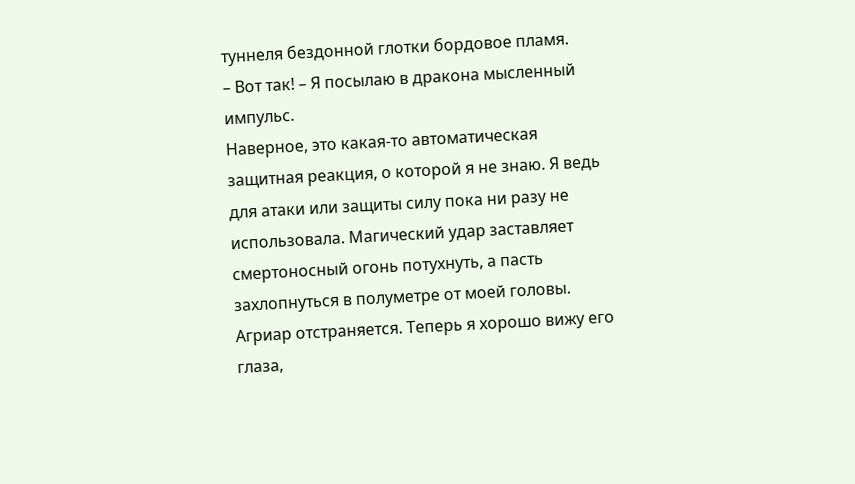туннеля бездонной глотки бордовое пламя.
– Вот так! – Я посылаю в дракона мысленный импульс.
Наверное, это какая-то автоматическая защитная реакция, о которой я не знаю. Я ведь для атаки или защиты силу пока ни разу не использовала. Магический удар заставляет смертоносный огонь потухнуть, а пасть захлопнуться в полуметре от моей головы.
Агриар отстраняется. Теперь я хорошо вижу его глаза,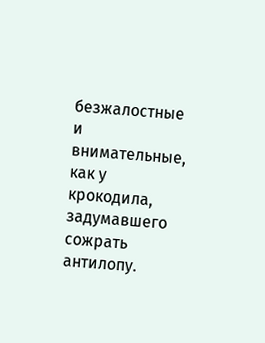безжалостные и внимательные, как у крокодила, задумавшего сожрать антилопу.